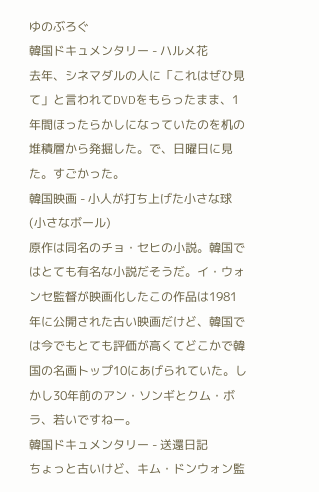ゆのぶろぐ
韓国ドキュメンタリー - ハルメ花
去年、シネマダルの人に「これはぜひ見て」と言われてDVDをもらったまま、1年間ほったらかしになっていたのを机の堆積層から発掘した。で、日曜日に見た。すごかった。
韓国映画 - 小人が打ち上げた小さな球 (小さなボール)
原作は同名のチョ・セヒの小説。韓国ではとても有名な小説だそうだ。イ・ウォンセ監督が映画化したこの作品は1981年に公開された古い映画だけど、韓国では今でもとても評価が高くてどこかで韓国の名画トップ10にあげられていた。しかし30年前のアン・ソンギとクム・ボラ、若いですねー。
韓国ドキュメンタリー - 送還日記
ちょっと古いけど、キム・ドンウォン監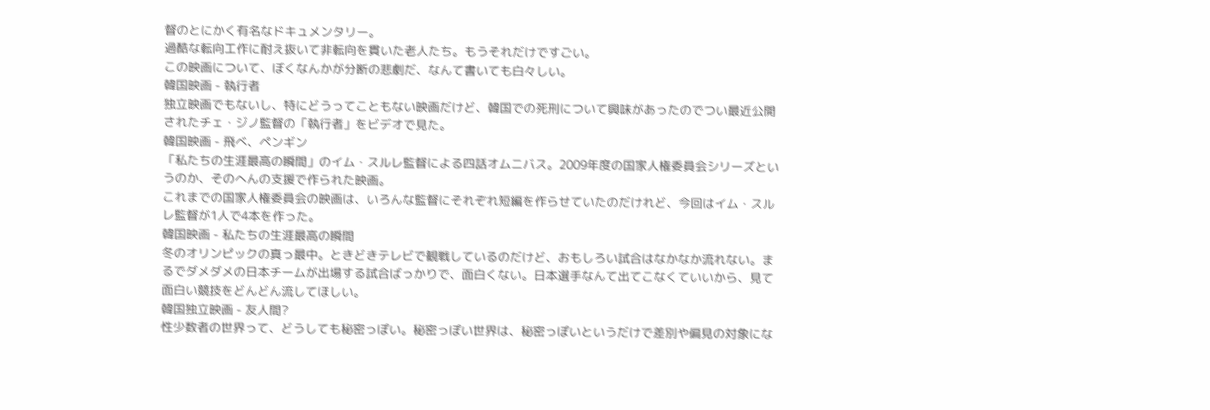督のとにかく有名なドキュメンタリー。
過酷な転向工作に耐え抜いて非転向を貫いた老人たち。もうそれだけですごい。
この映画について、ぼくなんかが分断の悲劇だ、なんて書いても白々しい。
韓国映画 - 執行者
独立映画でもないし、特にどうってこともない映画だけど、韓国での死刑について興味があったのでつい最近公開されたチェ・ジノ監督の「執行者」をビデオで見た。
韓国映画 - 飛べ、ペンギン
「私たちの生涯最高の瞬間」のイム・スルレ監督による四話オムニバス。2009年度の国家人権委員会シリーズというのか、そのへんの支援で作られた映画。
これまでの国家人権委員会の映画は、いろんな監督にそれぞれ短編を作らせていたのだけれど、今回はイム・スルレ監督が1人で4本を作った。
韓国映画 - 私たちの生涯最高の瞬間
冬のオリンピックの真っ最中。ときどきテレビで観戦しているのだけど、おもしろい試合はなかなか流れない。まるでダメダメの日本チームが出場する試合ばっかりで、面白くない。日本選手なんて出てこなくていいから、見て面白い競技をどんどん流してほしい。
韓国独立映画 - 友人間?
性少数者の世界って、どうしても秘密っぽい。秘密っぽい世界は、秘密っぽいというだけで差別や偏見の対象にな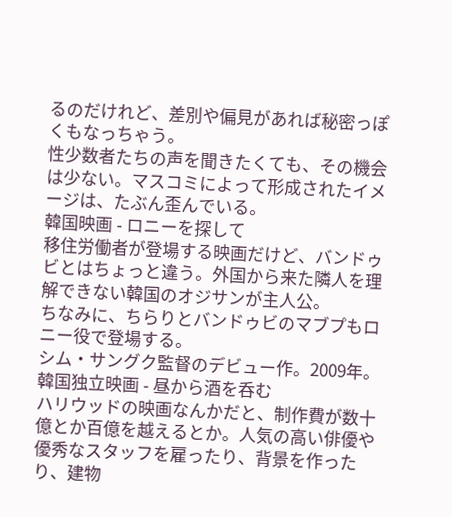るのだけれど、差別や偏見があれば秘密っぽくもなっちゃう。
性少数者たちの声を聞きたくても、その機会は少ない。マスコミによって形成されたイメージは、たぶん歪んでいる。
韓国映画 - ロニーを探して
移住労働者が登場する映画だけど、バンドゥビとはちょっと違う。外国から来た隣人を理解できない韓国のオジサンが主人公。
ちなみに、ちらりとバンドゥビのマブプもロニー役で登場する。
シム・サングク監督のデビュー作。2009年。
韓国独立映画 - 昼から酒を呑む
ハリウッドの映画なんかだと、制作費が数十億とか百億を越えるとか。人気の高い俳優や優秀なスタッフを雇ったり、背景を作ったり、建物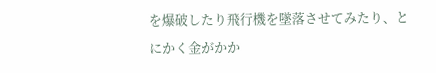を爆破したり飛行機を墜落させてみたり、とにかく金がかか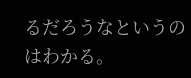るだろうなというのはわかる。